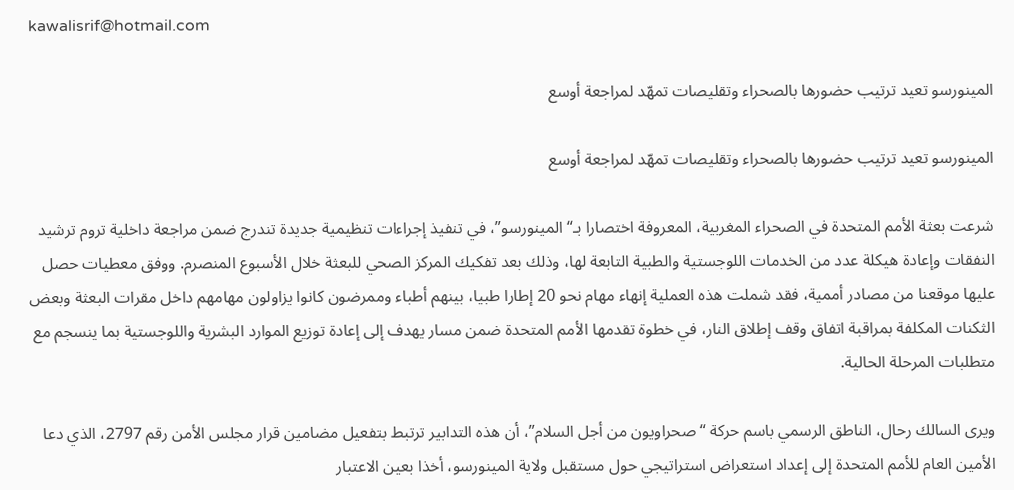kawalisrif@hotmail.com

المينورسو تعيد ترتيب حضورها بالصحراء وتقليصات تمهّد لمراجعة أوسع

المينورسو تعيد ترتيب حضورها بالصحراء وتقليصات تمهّد لمراجعة أوسع

شرعت بعثة الأمم المتحدة في الصحراء المغربية، المعروفة اختصارا بـ“المينورسو”، في تنفيذ إجراءات تنظيمية جديدة تندرج ضمن مراجعة داخلية تروم ترشيد النفقات وإعادة هيكلة عدد من الخدمات اللوجستية والطبية التابعة لها، وذلك بعد تفكيك المركز الصحي للبعثة خلال الأسبوع المنصرم. ووفق معطيات حصل عليها موقعنا من مصادر أممية، فقد شملت هذه العملية إنهاء مهام نحو 20 إطارا طبيا، بينهم أطباء وممرضون كانوا يزاولون مهامهم داخل مقرات البعثة وبعض الثكنات المكلفة بمراقبة اتفاق وقف إطلاق النار، في خطوة تقدمها الأمم المتحدة ضمن مسار يهدف إلى إعادة توزيع الموارد البشرية واللوجستية بما ينسجم مع متطلبات المرحلة الحالية.

ويرى السالك رحال، الناطق الرسمي باسم حركة “صحراويون من أجل السلام”، أن هذه التدابير ترتبط بتفعيل مضامين قرار مجلس الأمن رقم 2797، الذي دعا الأمين العام للأمم المتحدة إلى إعداد استعراض استراتيجي حول مستقبل ولاية المينورسو، أخذا بعين الاعتبار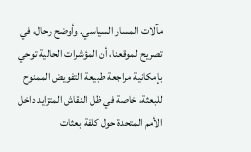مآلات المسار السياسي. وأوضح رحال، في تصريح لموقعنا، أن المؤشرات الحالية توحي بإمكانية مراجعة طبيعة التفويض الممنوح للبعثة، خاصة في ظل النقاش المتزايد داخل الأمم المتحدة حول كلفة بعثات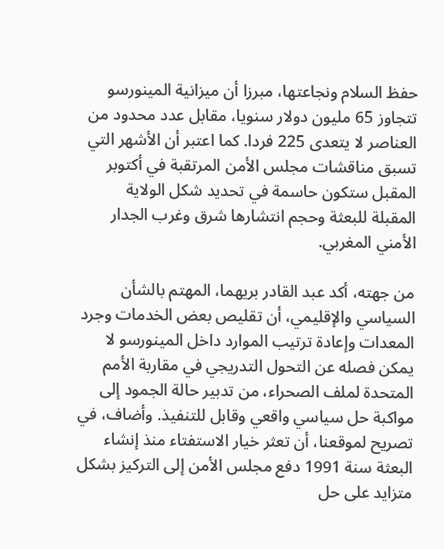حفظ السلام ونجاعتها، مبرزا أن ميزانية المينورسو تتجاوز 65 مليون دولار سنويا، مقابل عدد محدود من العناصر لا يتعدى 225 فردا. كما اعتبر أن الأشهر التي تسبق مناقشات مجلس الأمن المرتقبة في أكتوبر المقبل ستكون حاسمة في تحديد شكل الولاية المقبلة للبعثة وحجم انتشارها شرق وغرب الجدار الأمني المغربي.

من جهته، أكد عبد القادر بريهما، المهتم بالشأن السياسي والإقليمي، أن تقليص بعض الخدمات وجرد المعدات وإعادة ترتيب الموارد داخل المينورسو لا يمكن فصله عن التحول التدريجي في مقاربة الأمم المتحدة لملف الصحراء، من تدبير حالة الجمود إلى مواكبة حل سياسي واقعي وقابل للتنفيذ. وأضاف، في تصريح لموقعنا، أن تعثر خيار الاستفتاء منذ إنشاء البعثة سنة 1991 دفع مجلس الأمن إلى التركيز بشكل متزايد على حل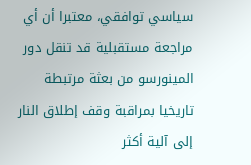سياسي توافقي، معتبرا أن أي مراجعة مستقبلية قد تنقل دور المينورسو من بعثة مرتبطة تاريخيا بمراقبة وقف إطلاق النار إلى آلية أكثر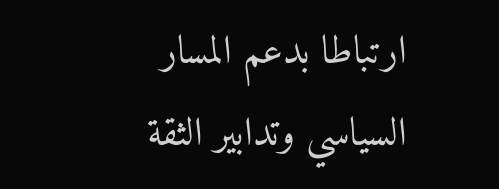ارتباطا بدعم المسار السياسي وتدابير الثقة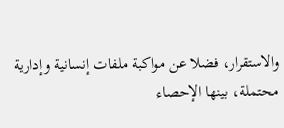والاستقرار، فضلا عن مواكبة ملفات إنسانية وإدارية محتملة، بينها الإحصاء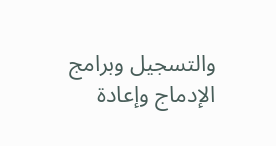والتسجيل وبرامج الإدماج وإعادة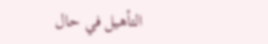التأهيل في حال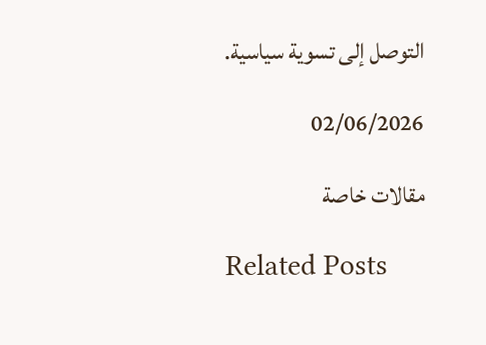التوصل إلى تسوية سياسية.

02/06/2026

مقالات خاصة

Related Posts